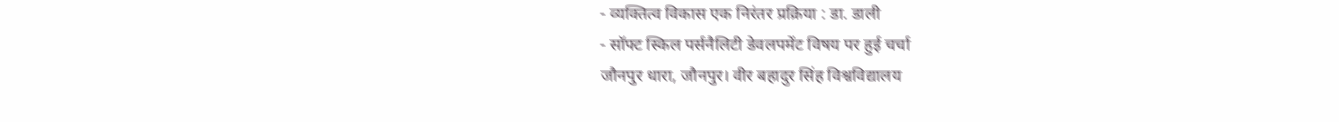- व्यक्तित्व विकास एक निरंतर प्रक्रिया : डा. डाली
- सॉफ्ट स्किल पर्सनैलिटी डेवलपमेंट विषय पर हुई चर्चा
जौनपुर धारा, जौनपुर। वीर बहादुर सिंह विश्वविद्यालय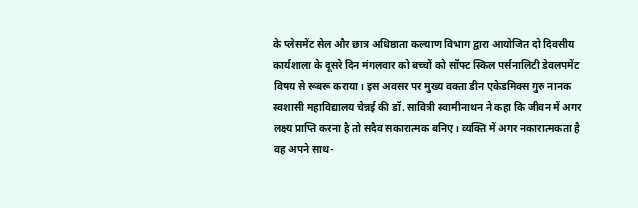के प्लेसमेंट सेल और छात्र अधिष्ठाता कल्याण विभाग द्वारा आयोजित दो दिवसीय कार्यशाला के दूसरे दिन मंगलवार को बच्चों को सॉफ्ट स्किल पर्सनालिटी डेवलपमेंट विषय से रूबरू कराया। इस अवसर पर मुख्य वक्ता डीन एकेडमिक्स गुरु नानक स्वशासी महाविद्यालय चेन्नई की डॉ. सावित्री स्वामीनाथन ने कहा कि जीवन में अगर लक्ष्य प्राप्ति करना है तो सदैव सकारात्मक बनिए। व्यक्ति में अगर नकारात्मकता है वह अपने साथ-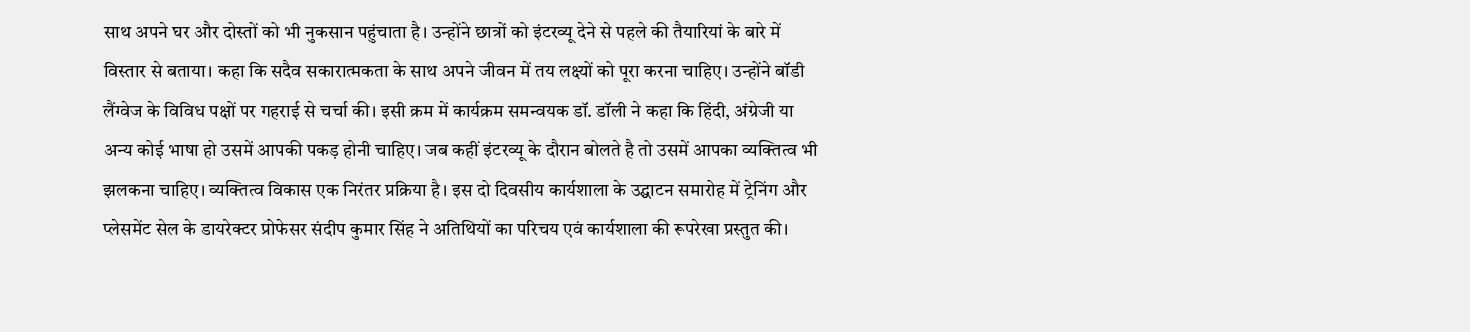साथ अपने घर और दोस्तों को भी नुकसान पहुंचाता है। उन्होंने छात्रों को इंटरव्यू देने से पहले की तैयारियां के बारे में विस्तार से बताया। कहा कि सदैव सकारात्मकता के साथ अपने जीवन में तय लक्ष्यों को पूरा करना चाहिए। उन्होंने बॉडी लैंग्वेज के विविध पक्षों पर गहराई से चर्चा की। इसी क्रम में कार्यक्रम समन्वयक डॉ. डॉली ने कहा कि हिंदी, अंग्रेजी या अन्य कोई भाषा हो उसमें आपकी पकड़ होनी चाहिए। जब कहीं इंटरव्यू के दौरान बोलते है तो उसमें आपका व्यक्तित्व भी झलकना चाहिए। व्यक्तित्व विकास एक निरंतर प्रक्रिया है। इस दो दिवसीय कार्यशाला के उद्घाटन समारोह में ट्रेनिंग और प्लेसमेंट सेल के डायरेक्टर प्रोफेसर संदीप कुमार सिंह ने अतिथियों का परिचय एवं कार्यशाला की रूपरेखा प्रस्तुत की।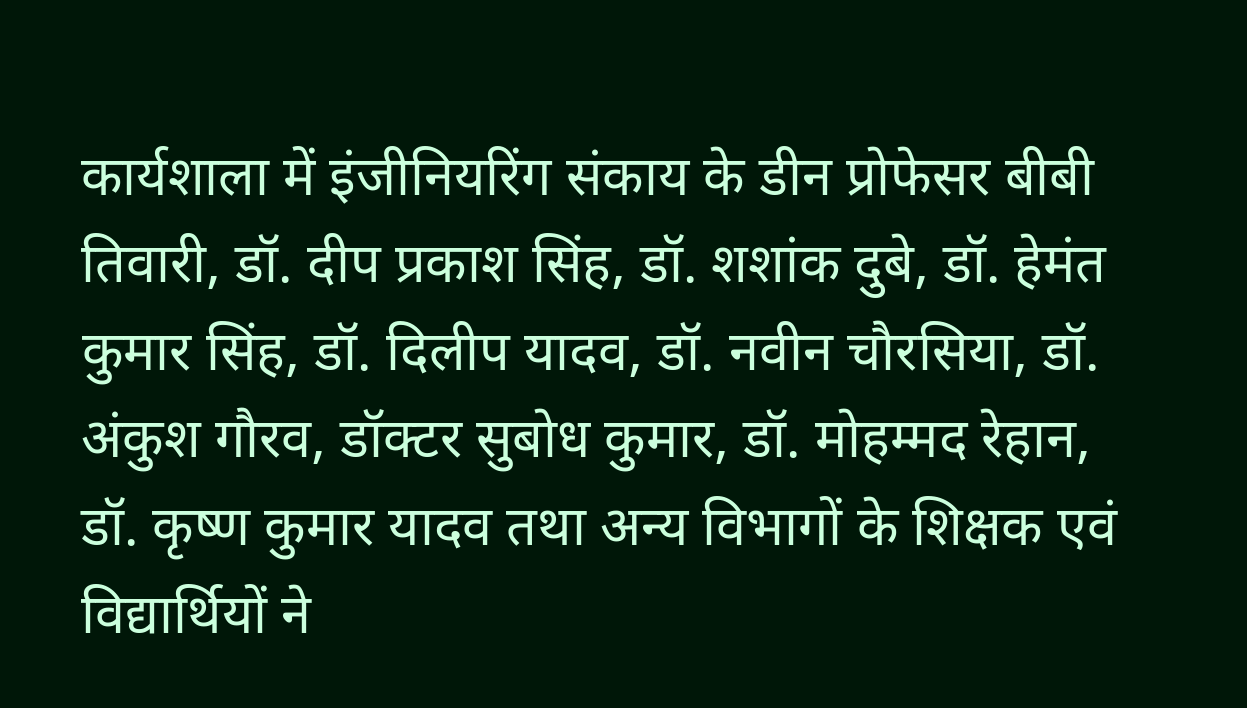कार्यशाला में इंजीनियरिंग संकाय के डीन प्रोफेसर बीबी तिवारी, डॉ. दीप प्रकाश सिंह, डॉ. शशांक दुबे, डॉ. हेमंत कुमार सिंह, डॉ. दिलीप यादव, डॉ. नवीन चौरसिया, डॉ. अंकुश गौरव, डॉक्टर सुबोध कुमार, डॉ. मोहम्मद रेहान, डॉ. कृष्ण कुमार यादव तथा अन्य विभागों के शिक्षक एवं विद्यार्थियों ने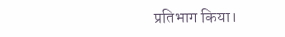प्रतिभाग किया।